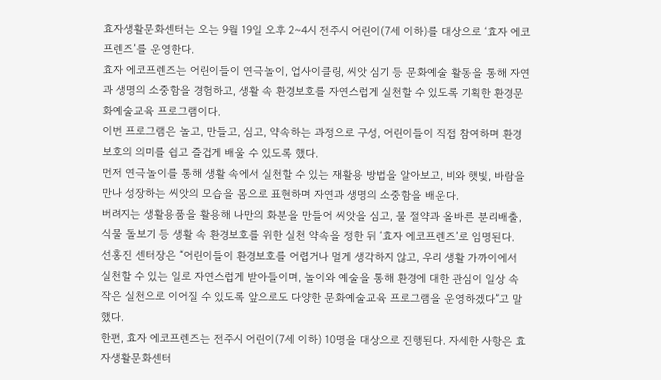효자생활문화센터는 오는 9월 19일 오후 2~4시 전주시 어린이(7세 이하)를 대상으로 ‘효자 에코프렌즈’를 운영한다.
효자 에코프렌즈는 어린이들이 연극놀이, 업사이클링, 씨앗 심기 등 문화예술 활동을 통해 자연과 생명의 소중함을 경험하고, 생활 속 환경보호를 자연스럽게 실천할 수 있도록 기획한 환경문화예술교육 프로그램이다.
이번 프로그램은 놀고, 만들고, 심고, 약속하는 과정으로 구성, 어린이들이 직접 참여하며 환경 보호의 의미를 쉽고 즐겁게 배울 수 있도록 했다.
먼저 연극놀이를 통해 생활 속에서 실천할 수 있는 재활용 방법을 알아보고, 비와 햇빛, 바람을 만나 성장하는 씨앗의 모습을 몸으로 표현하며 자연과 생명의 소중함을 배운다.
버려지는 생활용품을 활용해 나만의 화분을 만들어 씨앗을 심고, 물 절약과 올바른 분리배출, 식물 돌보기 등 생활 속 환경보호를 위한 실천 약속을 정한 뒤 ‘효자 에코프렌즈’로 임명된다.
선홍진 센터장은 “어린이들이 환경보호를 어렵거나 멀게 생각하지 않고, 우리 생활 가까이에서 실천할 수 있는 일로 자연스럽게 받아들이며, 놀이와 예술을 통해 환경에 대한 관심이 일상 속 작은 실천으로 이어질 수 있도록 앞으로도 다양한 문화예술교육 프로그램을 운영하겠다”고 말했다.
한편, 효자 에코프렌즈는 전주시 어린이(7세 이하) 10명을 대상으로 진행된다. 자세한 사항은 효자생활문화센터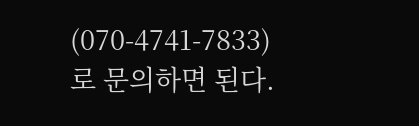(070-4741-7833)로 문의하면 된다.